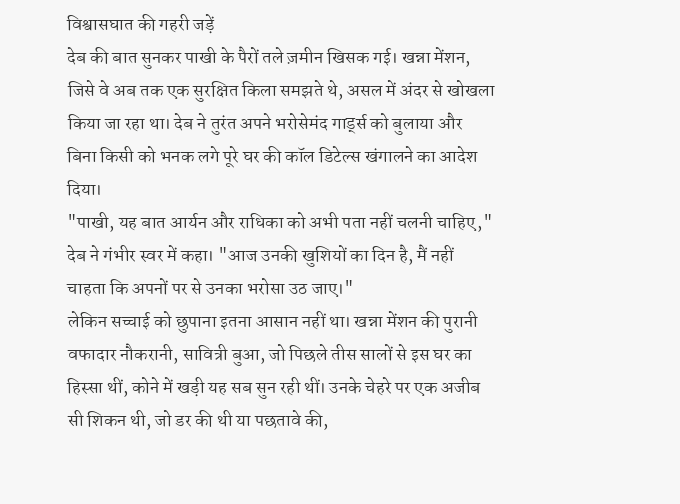विश्वासघात की गहरी जड़ें
देब की बात सुनकर पाखी के पैरों तले ज़मीन खिसक गई। खन्ना मेंशन, जिसे वे अब तक एक सुरक्षित किला समझते थे, असल में अंदर से खोखला किया जा रहा था। देब ने तुरंत अपने भरोसेमंद गार्ड्स को बुलाया और बिना किसी को भनक लगे पूरे घर की कॉल डिटेल्स खंगालने का आदेश दिया।
"पाखी, यह बात आर्यन और राधिका को अभी पता नहीं चलनी चाहिए," देब ने गंभीर स्वर में कहा। "आज उनकी खुशियों का दिन है, मैं नहीं चाहता कि अपनों पर से उनका भरोसा उठ जाए।"
लेकिन सच्चाई को छुपाना इतना आसान नहीं था। खन्ना मेंशन की पुरानी वफादार नौकरानी, सावित्री बुआ, जो पिछले तीस सालों से इस घर का हिस्सा थीं, कोने में खड़ी यह सब सुन रही थीं। उनके चेहरे पर एक अजीब सी शिकन थी, जो डर की थी या पछतावे की,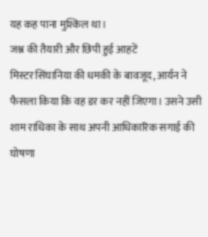यह कह पाना मुश्किल था।
जश्न की तैयारी और छिपी हुई आहटें
मिस्टर सिंघानिया की धमकी के बावजूद, आर्यन ने फैसला किया कि वह डर कर नहीं जिएगा। उसने उसी शाम राधिका के साथ अपनी आधिकारिक सगाई की घोषणा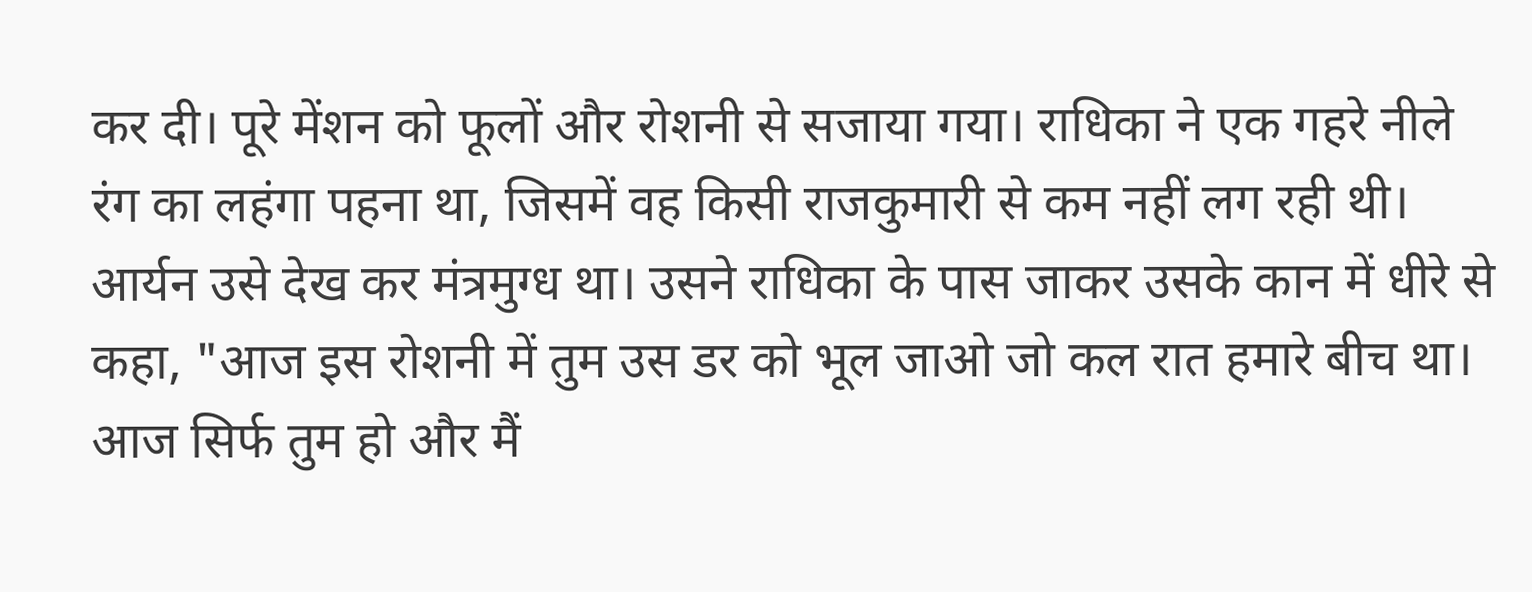कर दी। पूरे मेंशन को फूलों और रोशनी से सजाया गया। राधिका ने एक गहरे नीले रंग का लहंगा पहना था, जिसमें वह किसी राजकुमारी से कम नहीं लग रही थी।
आर्यन उसे देख कर मंत्रमुग्ध था। उसने राधिका के पास जाकर उसके कान में धीरे से कहा, "आज इस रोशनी में तुम उस डर को भूल जाओ जो कल रात हमारे बीच था। आज सिर्फ तुम हो और मैं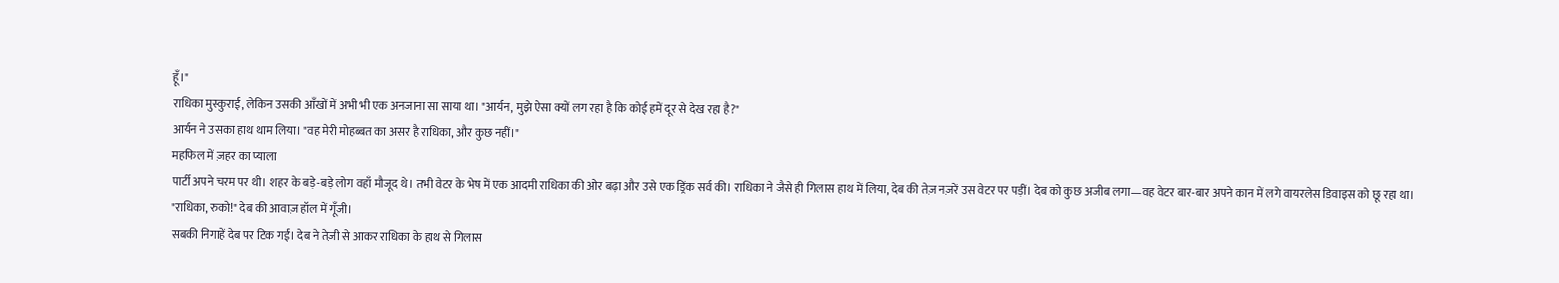हूँ।"
राधिका मुस्कुराई, लेकिन उसकी आँखों में अभी भी एक अनजाना सा साया था। "आर्यन, मुझे ऐसा क्यों लग रहा है कि कोई हमें दूर से देख रहा है?"
आर्यन ने उसका हाथ थाम लिया। "वह मेरी मोहब्बत का असर है राधिका, और कुछ नहीं।"
महफिल में ज़हर का प्याला
पार्टी अपने चरम पर थी। शहर के बड़े-बड़े लोग वहाँ मौजूद थे। तभी वेटर के भेष में एक आदमी राधिका की ओर बढ़ा और उसे एक ड्रिंक सर्व की। राधिका ने जैसे ही गिलास हाथ में लिया, देब की तेज़ नज़रें उस वेटर पर पड़ीं। देब को कुछ अजीब लगा—वह वेटर बार-बार अपने कान में लगे वायरलेस डिवाइस को छू रहा था।
"राधिका, रुको!" देब की आवाज़ हॉल में गूँजी।
सबकी निगाहें देब पर टिक गईं। देब ने तेज़ी से आकर राधिका के हाथ से गिलास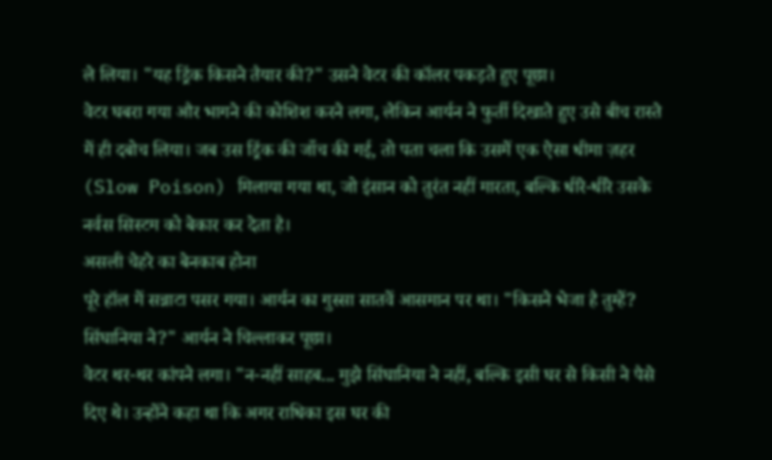ले लिया। "यह ड्रिंक किसने तैयार की?" उसने वेटर की कॉलर पकड़ते हुए पूछा।
वेटर घबरा गया और भागने की कोशिश करने लगा, लेकिन आर्यन ने फुर्ती दिखाते हुए उसे बीच रास्ते में ही दबोच लिया। जब उस ड्रिंक की जाँच की गई, तो पता चला कि उसमें एक ऐसा धीमा ज़हर (Slow Poison) मिलाया गया था, जो इंसान को तुरंत नहीं मारता, बल्कि धीरे-धीरे उसके नर्वस सिस्टम को बेकार कर देता है।
असली चेहरे का बेनकाब होना
पूरे हॉल में सन्नाटा पसर गया। आर्यन का गुस्सा सातवें आसमान पर था। "किसने भेजा है तुम्हें? सिंघानिया ने?" आर्यन ने चिल्लाकर पूछा।
वेटर थर-थर कांपने लगा। "न-नहीं साहब... मुझे सिंघानिया ने नहीं, बल्कि इसी घर से किसी ने पैसे दिए थे। उन्होंने कहा था कि अगर राधिका इस घर की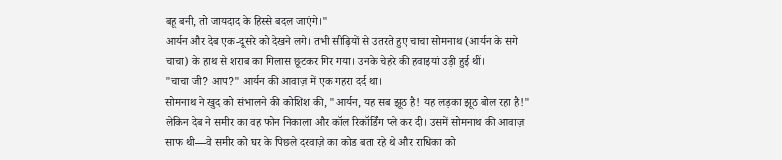बहू बनी, तो जायदाद के हिस्से बदल जाएंगे।"
आर्यन और देब एक-दूसरे को देखने लगे। तभी सीढ़ियों से उतरते हुए चाचा सोमनाथ (आर्यन के सगे चाचा) के हाथ से शराब का गिलास छूटकर गिर गया। उनके चेहरे की हवाइयां उड़ी हुई थीं।
"चाचा जी? आप?" आर्यन की आवाज़ में एक गहरा दर्द था।
सोमनाथ ने खुद को संभालने की कोशिश की, "आर्यन, यह सब झूठ है! यह लड़का झूठ बोल रहा है!"
लेकिन देब ने समीर का वह फोन निकाला और कॉल रिकॉर्डिंग प्ले कर दी। उसमें सोमनाथ की आवाज़ साफ थी—वे समीर को घर के पिछले दरवाज़े का कोड बता रहे थे और राधिका को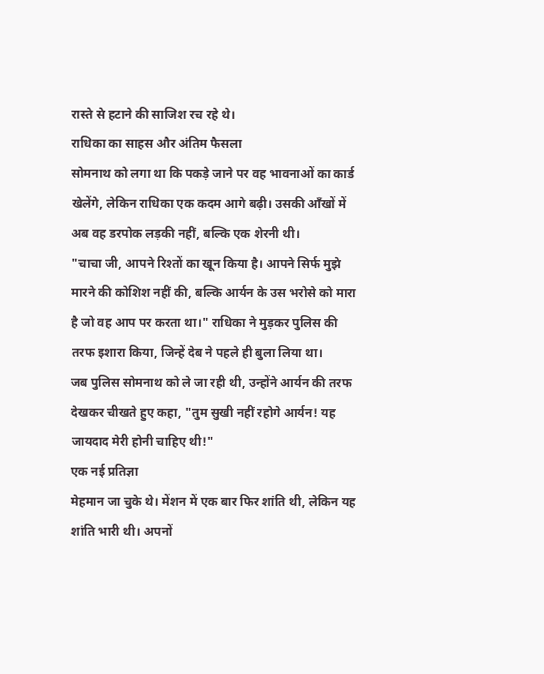रास्ते से हटाने की साजिश रच रहे थे।
राधिका का साहस और अंतिम फैसला
सोमनाथ को लगा था कि पकड़े जाने पर वह भावनाओं का कार्ड खेलेंगे, लेकिन राधिका एक कदम आगे बढ़ी। उसकी आँखों में अब वह डरपोक लड़की नहीं, बल्कि एक शेरनी थी।
"चाचा जी, आपने रिश्तों का खून किया है। आपने सिर्फ मुझे मारने की कोशिश नहीं की, बल्कि आर्यन के उस भरोसे को मारा है जो वह आप पर करता था।" राधिका ने मुड़कर पुलिस की तरफ इशारा किया, जिन्हें देब ने पहले ही बुला लिया था।
जब पुलिस सोमनाथ को ले जा रही थी, उन्होंने आर्यन की तरफ देखकर चीखते हुए कहा, "तुम सुखी नहीं रहोगे आर्यन! यह जायदाद मेरी होनी चाहिए थी!"
एक नई प्रतिज्ञा
मेहमान जा चुके थे। मेंशन में एक बार फिर शांति थी, लेकिन यह शांति भारी थी। अपनों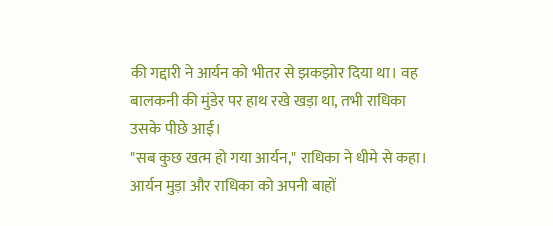की गद्दारी ने आर्यन को भीतर से झकझोर दिया था। वह बालकनी की मुंडेर पर हाथ रखे खड़ा था, तभी राधिका उसके पीछे आई।
"सब कुछ खत्म हो गया आर्यन," राधिका ने धीमे से कहा।
आर्यन मुड़ा और राधिका को अपनी बाहों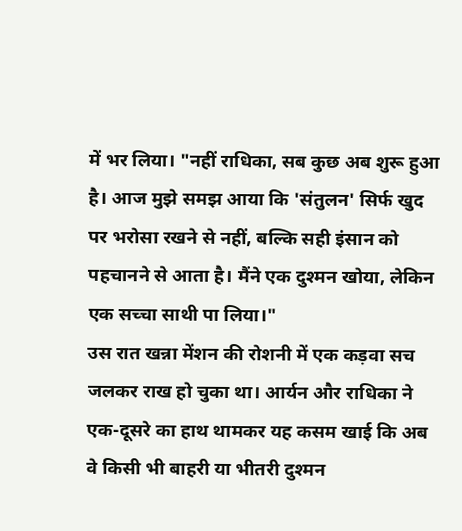में भर लिया। "नहीं राधिका, सब कुछ अब शुरू हुआ है। आज मुझे समझ आया कि 'संतुलन' सिर्फ खुद पर भरोसा रखने से नहीं, बल्कि सही इंसान को पहचानने से आता है। मैंने एक दुश्मन खोया, लेकिन एक सच्चा साथी पा लिया।"
उस रात खन्ना मेंशन की रोशनी में एक कड़वा सच जलकर राख हो चुका था। आर्यन और राधिका ने एक-दूसरे का हाथ थामकर यह कसम खाई कि अब वे किसी भी बाहरी या भीतरी दुश्मन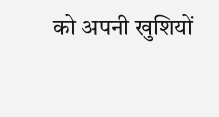को अपनी खुशियों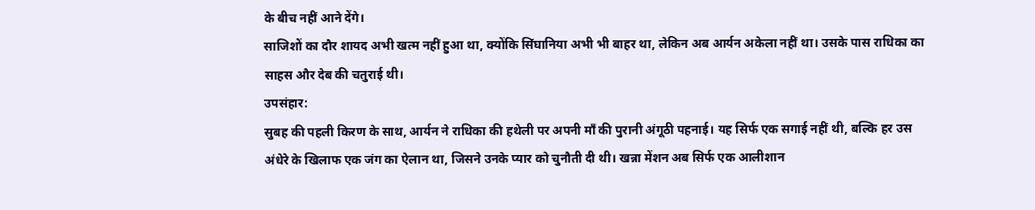के बीच नहीं आने देंगे।
साजिशों का दौर शायद अभी खत्म नहीं हुआ था, क्योंकि सिंघानिया अभी भी बाहर था, लेकिन अब आर्यन अकेला नहीं था। उसके पास राधिका का साहस और देब की चतुराई थी।
उपसंहार:
सुबह की पहली किरण के साथ, आर्यन ने राधिका की हथेली पर अपनी माँ की पुरानी अंगूठी पहनाई। यह सिर्फ एक सगाई नहीं थी, बल्कि हर उस अंधेरे के खिलाफ एक जंग का ऐलान था, जिसने उनके प्यार को चुनौती दी थी। खन्ना मेंशन अब सिर्फ एक आलीशान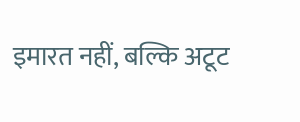इमारत नहीं, बल्कि अटूट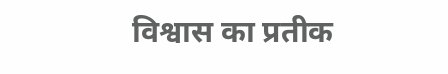विश्वास का प्रतीक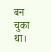बन चुका था।